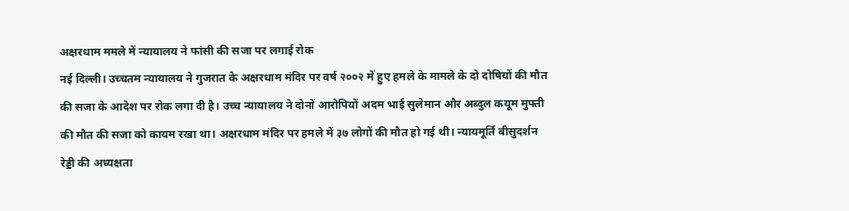अक्षरधाम ममले में न्यायालय ने फांसी की सजा पर लगाई रोक
नई दिल्ली। उच्चतम न्यायालय ने गुजरात के अक्षरधाम मंदिर पर वर्ष २००२ में हुए हमले के मामले के दो दोषियों की मौत की सजा के आदेश पर रोक लगा दी है। उच्च न्यायालय ने दोनों आरोपियों अदम भाई सुलेमान और अब्दुल कयूम मुफ्ती की मौत की सजा को कायम रखा था। अक्षरधाम मंदिर पर हमले में ३७ लोगों की मौत हो गई थी। न्यायमूर्ति बीसुदर्शन रेड्डी की अध्यक्षता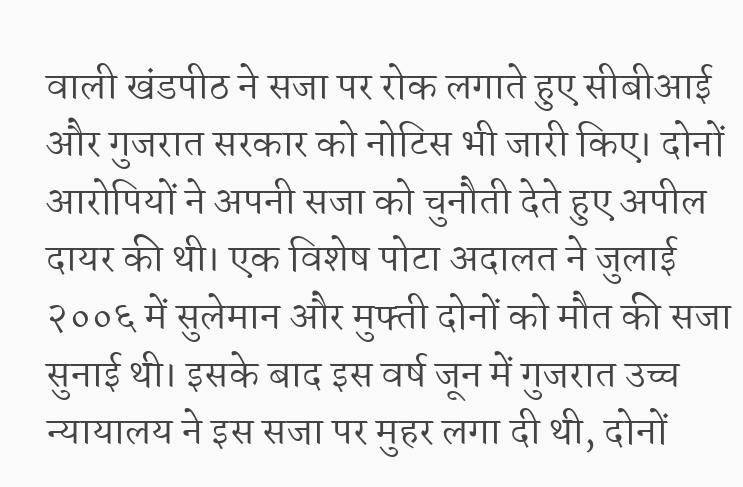वाली खंडपीठ ने सजा पर रोक लगाते हुए सीबीआई और गुजरात सरकार को नोटिस भी जारी किए। दोनों आरोपियों ने अपनी सजा को चुनौती देते हुए अपील दायर की थी। एक विशेष पोटा अदालत ने जुलाई २००६ में सुलेमान और मुफ्ती दोनों को मौत की सजा सुनाई थी। इसके बाद इस वर्ष जून में गुजरात उच्च न्यायालय ने इस सजा पर मुहर लगा दी थी, दोनों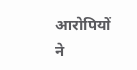आरोपियों ने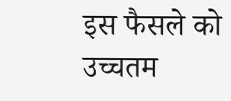इस फैसले को उच्चतम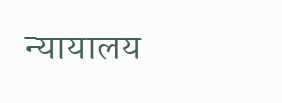न्यायालय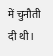में चुनौती दी थी।